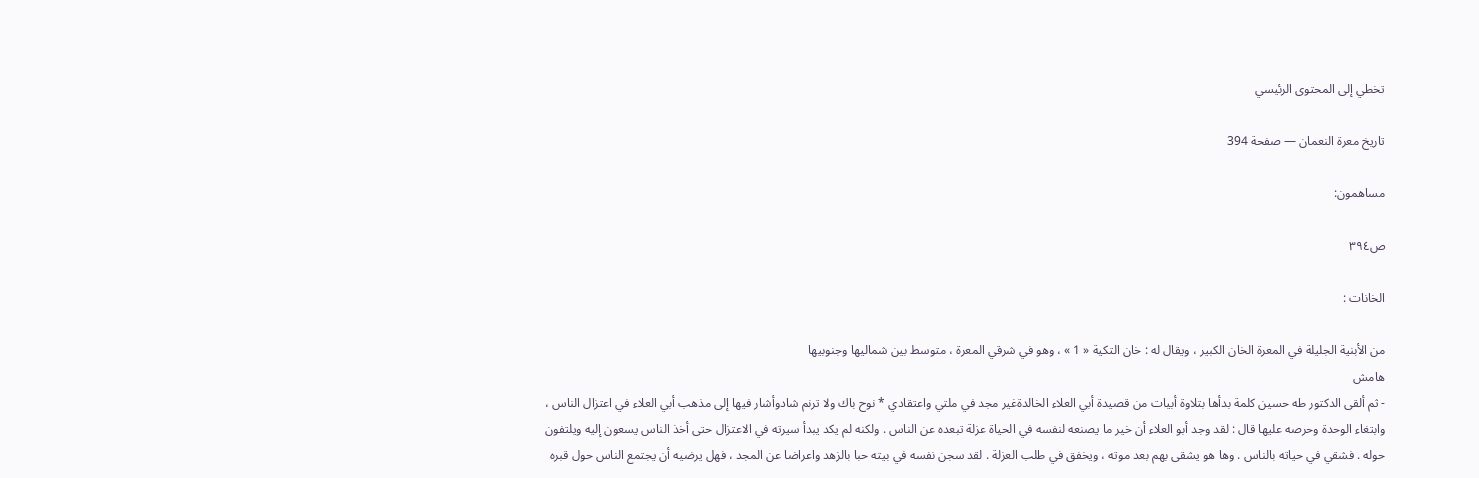تخطي إلى المحتوى الرئيسي

تاريخ معرة النعمان — صفحة 394

مساهمون:

ص٣٩٤

الخانات :

من الأبنية الجليلة في المعرة الخان الكبير ، ويقال له : خان التكية « 1 » ، وهو في شرقي المعرة ، متوسط بين شماليها وجنوبيها
هامش
- ثم ألقى الدكتور طه حسين كلمة بدأها بتلاوة أبيات من قصيدة أبي العلاء الخالدةغير مجد في ملتي واعتقادي * نوح باك ولا ترنم شادوأشار فيها إلى مذهب أبي العلاء في اعتزال الناس ، وابتغاء الوحدة وحرصه عليها قال : لقد وجد أبو العلاء أن خير ما يصنعه لنفسه في الحياة عزلة تبعده عن الناس . ولكنه لم يكد يبدأ سيرته في الاعتزال حتى أخذ الناس يسعون إليه ويلتفون حوله . فشقي في حياته بالناس . وها هو يشقى بهم بعد موته ، ويخفق في طلب العزلة . لقد سجن نفسه في بيته حبا بالزهد واعراضا عن المجد ، فهل يرضيه أن يجتمع الناس حول قبره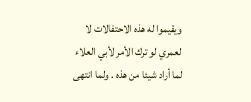ويقيموا له هذه الاحتفالات لا لعمري لو ترك الأمر لأبي العلاء لما أراد شيئا من هذه . ولما انتهى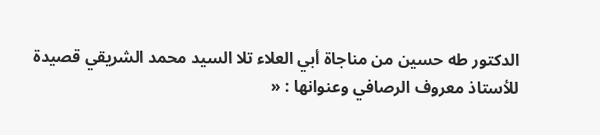الدكتور طه حسين من مناجاة أبي العلاء تلا السيد محمد الشريقي قصيدة للأستاذ معروف الرصافي وعنوانها : «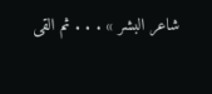شاعر البشر » . . . ثم القى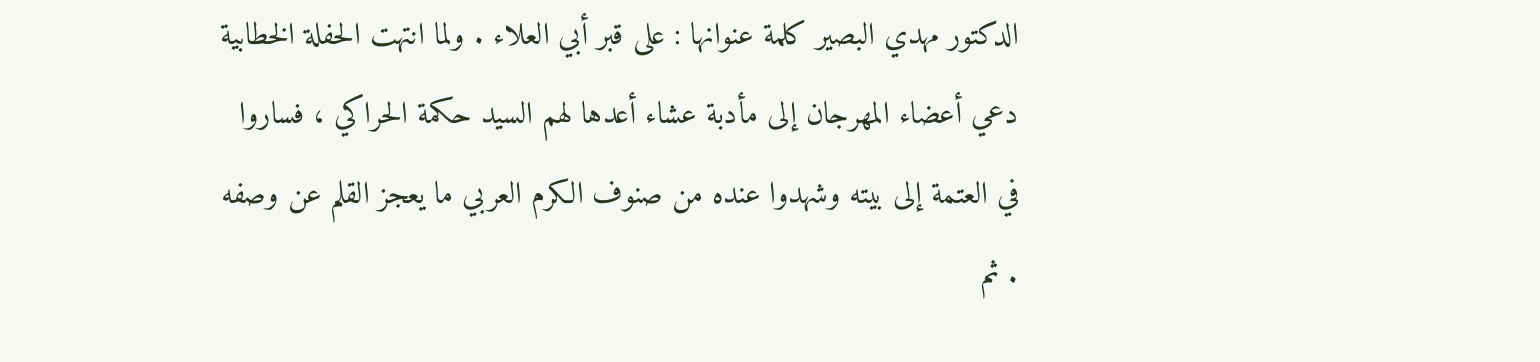الدكتور مهدي البصير كلمة عنوانها : على قبر أبي العلاء . ولما انتهت الحفلة الخطابية دعي أعضاء المهرجان إلى مأدبة عشاء أعدها لهم السيد حكمة الحراكي ، فساروا في العتمة إلى بيته وشهدوا عنده من صنوف الكرم العربي ما يعجز القلم عن وصفه . ثم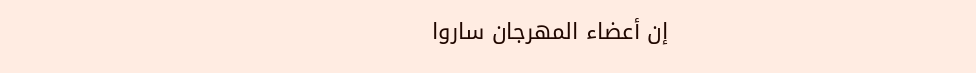إن أعضاء المهرجان ساروا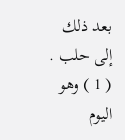بعد ذلك إلى حلب . ( 1 ) وهو اليوم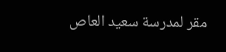مقر لمدرسة سعيد العاص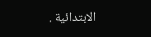الابتدائية .